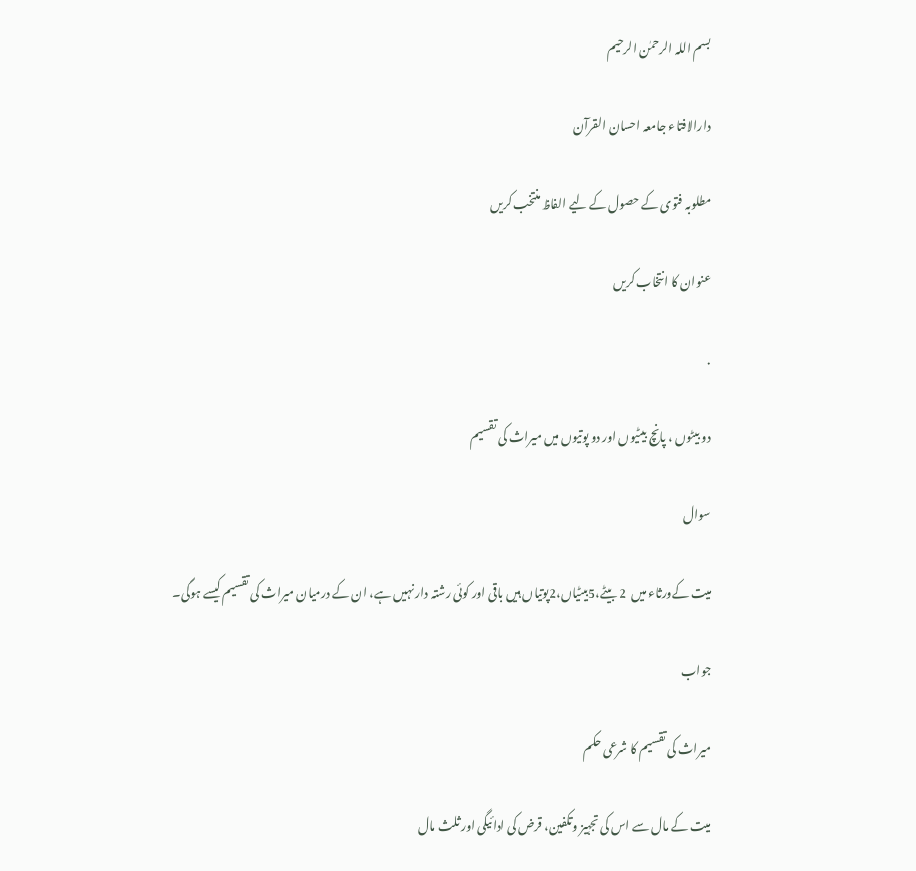بسم اللہ الرحمٰن الرحیم

دارالافتاء جامعہ احسان القرآن

مطلوبہ فتوی کے حصول کے لیے الفاظ منتخب کریں

عنوان کا انتخاب کریں

.

دو بیٹوں ، پانچ بیٹیوں اور دو پوتیوں میں میراث کی تقسیم

سوال

میت کےورثاء میں  2 بیٹے،5بیٹیاں،2پوتیاں ہیں باقی اور کوئی رشتہ دار نہیں ہے، ان کے درمیان میراث کی تقسیم کیسے ہوگی۔

جواب

میراث کی تقسیم کا شرعی حکم

میت کے مال سے اس کی تجہیز وتکفین، قرض کی ادائیگی اور ثلث مال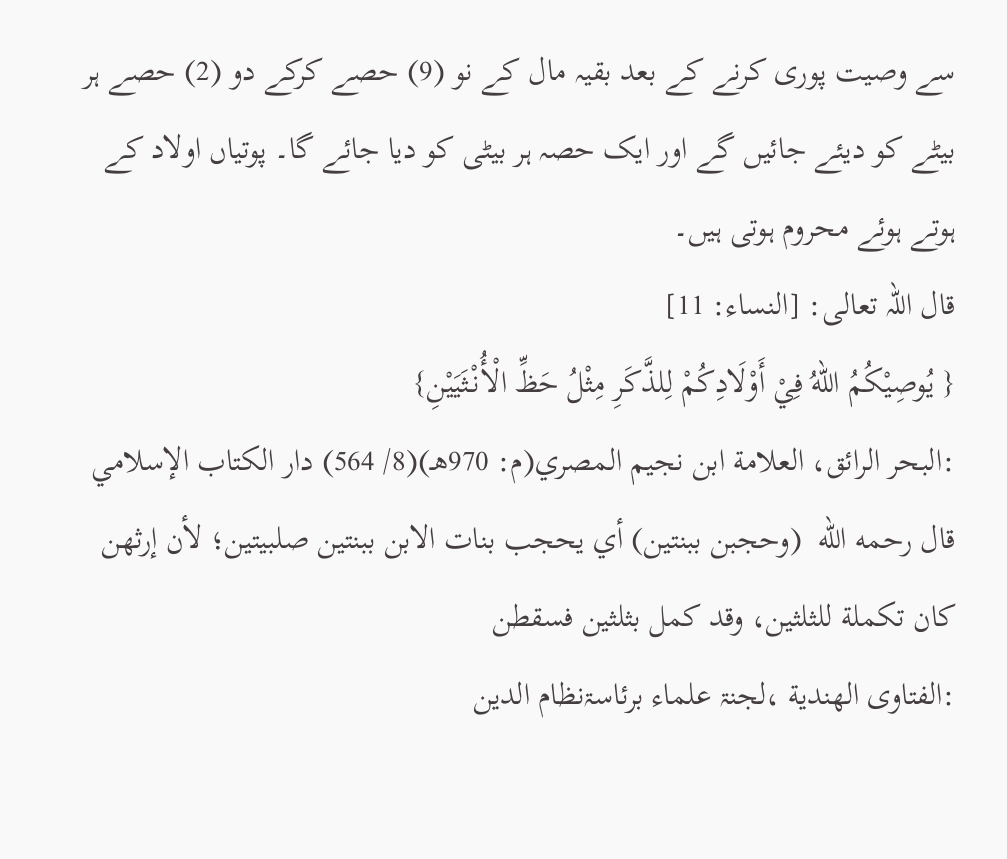سے وصیت پوری کرنے کے بعد بقیہ مال کے نو (9) حصے کرکے دو (2) حصے ہر بیٹے کو دیئے جائیں گے اور ایک حصہ ہر بیٹی کو دیا جائے گا۔ پوتیاں اولاد کے ہوتے ہوئے محروم ہوتی ہیں۔
قال اللہ تعالی: [النساء: 11]
{ يُوصِيْكُمُ اللّهُ فِيْ أَوْلَادِكُمْ لِلذَّكَرِ مِثْلُ حَظِّ الْأُنْثَيَيْنِ}
:البحر الرائق، العلامة ابن نجيم المصري(م: 970هـ)(8/ 564) دار الكتاب الإسلامي
قال رحمه الله  (وحجبن ببنتين) أي يحجب بنات الابن ببنتين صلبيتين؛ لأن إرثهن كان تكملة للثلثين، وقد كمل بثلثين فسقطن
:الفتاوى الهندية ،لجنۃ علماء برئاسۃنظام الدین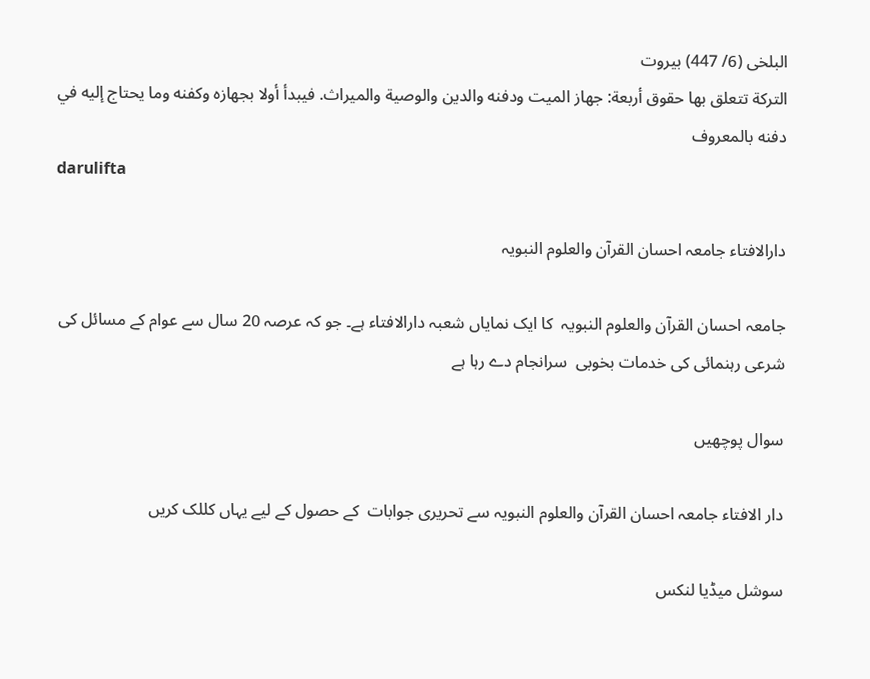البلخی (6/ 447) بیروت
التركة تتعلق بها حقوق أربعة: جهاز الميت ودفنه والدين والوصية والميراث. فيبدأ أولا بجهازه وكفنه وما يحتاج إليه في دفنه بالمعروف
darulifta

دارالافتاء جامعہ احسان القرآن والعلوم النبویہ

جامعہ احسان القرآن والعلوم النبویہ  کا ایک نمایاں شعبہ دارالافتاء ہے۔ جو کہ عرصہ 20 سال سے عوام کے مسائل کی شرعی رہنمائی کی خدمات بخوبی  سرانجام دے رہا ہے

سوال پوچھیں

دار الافتاء جامعہ احسان القرآن والعلوم النبویہ سے تحریری جوابات  کے حصول کے لیے یہاں کللک کریں

سوشل میڈیا لنکس